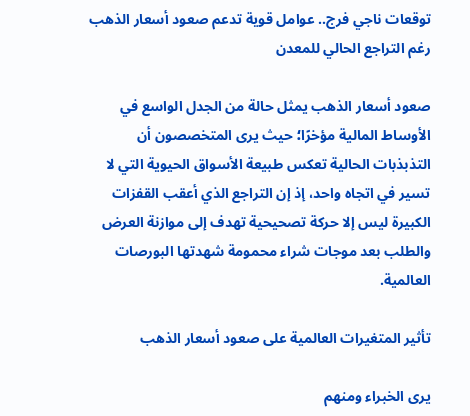توقعات ناجي فرج.. عوامل قوية تدعم صعود أسعار الذهب رغم التراجع الحالي للمعدن

صعود أسعار الذهب يمثل حالة من الجدل الواسع في الأوساط المالية مؤخرًا؛ حيث يرى المتخصصون أن التذبذبات الحالية تعكس طبيعة الأسواق الحيوية التي لا تسير في اتجاه واحد، إذ إن التراجع الذي أعقب القفزات الكبيرة ليس إلا حركة تصحيحية تهدف إلى موازنة العرض والطلب بعد موجات شراء محمومة شهدتها البورصات العالمية.

تأثير المتغيرات العالمية على صعود أسعار الذهب

يرى الخبراء ومنهم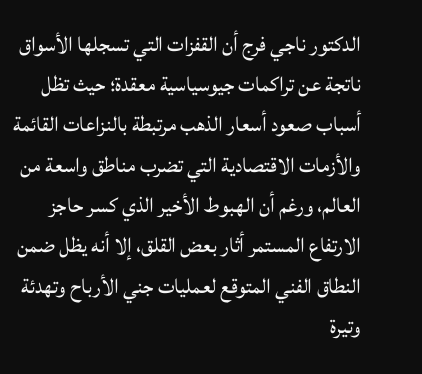الدكتور ناجي فرج أن القفزات التي تسجلها الأسواق ناتجة عن تراكمات جيوسياسية معقدة؛ حيث تظل أسباب صعود أسعار الذهب مرتبطة بالنزاعات القائمة والأزمات الاقتصادية التي تضرب مناطق واسعة من العالم، ورغم أن الهبوط الأخير الذي كسر حاجز الارتفاع المستمر أثار بعض القلق، إلا أنه يظل ضمن النطاق الفني المتوقع لعمليات جني الأرباح وتهدئة وتيرة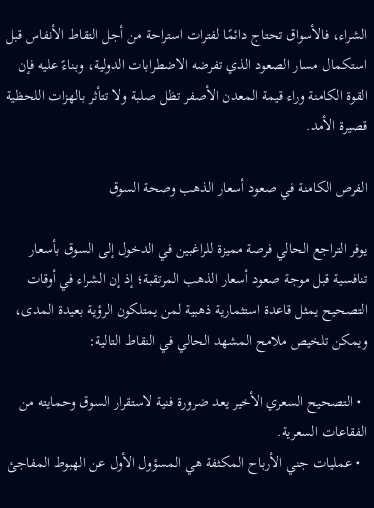الشراء، فالأسواق تحتاج دائمًا لفترات استراحة من أجل التقاط الأنفاس قبل استكمال مسار الصعود الذي تفرضه الاضطرابات الدولية، وبناءً عليه فإن القوة الكامنة وراء قيمة المعدن الأصفر تظل صلبة ولا تتأثر بالهزات اللحظية قصيرة الأمد.

الفرص الكامنة في صعود أسعار الذهب وصحة السوق

يوفر التراجع الحالي فرصة مميزة للراغبين في الدخول إلى السوق بأسعار تنافسية قبل موجة صعود أسعار الذهب المرتقبة؛ إذ إن الشراء في أوقات التصحيح يمثل قاعدة استثمارية ذهبية لمن يمتلكون الرؤية بعيدة المدى، ويمكن تلخيص ملامح المشهد الحالي في النقاط التالية:

  • التصحيح السعري الأخير يعد ضرورة فنية لاستقرار السوق وحمايته من الفقاعات السعرية.
  • عمليات جني الأرباح المكثفة هي المسؤول الأول عن الهبوط المفاجئ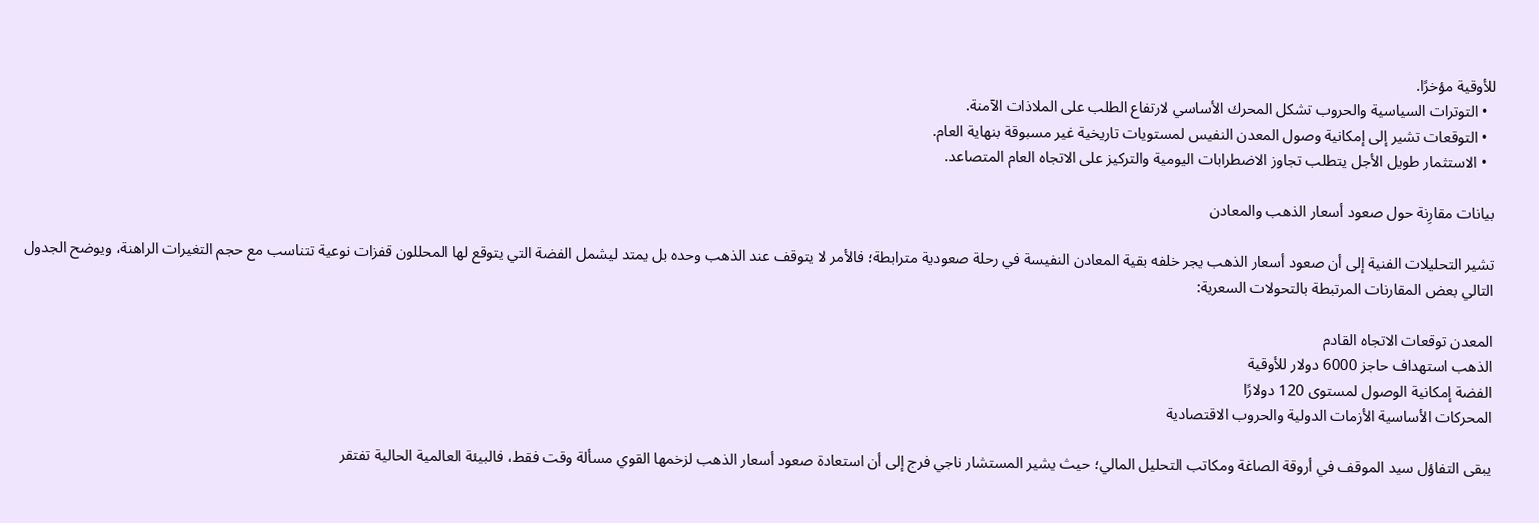للأوقية مؤخرًا.
  • التوترات السياسية والحروب تشكل المحرك الأساسي لارتفاع الطلب على الملاذات الآمنة.
  • التوقعات تشير إلى إمكانية وصول المعدن النفيس لمستويات تاريخية غير مسبوقة بنهاية العام.
  • الاستثمار طويل الأجل يتطلب تجاوز الاضطرابات اليومية والتركيز على الاتجاه العام المتصاعد.

بيانات مقارِنة حول صعود أسعار الذهب والمعادن

تشير التحليلات الفنية إلى أن صعود أسعار الذهب يجر خلفه بقية المعادن النفيسة في رحلة صعودية مترابطة؛ فالأمر لا يتوقف عند الذهب وحده بل يمتد ليشمل الفضة التي يتوقع لها المحللون قفزات نوعية تتناسب مع حجم التغيرات الراهنة، ويوضح الجدول التالي بعض المقارنات المرتبطة بالتحولات السعرية:

المعدن توقعات الاتجاه القادم
الذهب استهداف حاجز 6000 دولار للأوقية
الفضة إمكانية الوصول لمستوى 120 دولارًا
المحركات الأساسية الأزمات الدولية والحروب الاقتصادية

يبقى التفاؤل سيد الموقف في أروقة الصاغة ومكاتب التحليل المالي؛ حيث يشير المستشار ناجي فرج إلى أن استعادة صعود أسعار الذهب لزخمها القوي مسألة وقت فقط، فالبيئة العالمية الحالية تفتقر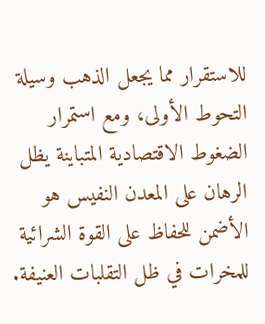للاستقرار مما يجعل الذهب وسيلة التحوط الأولى، ومع استمرار الضغوط الاقتصادية المتباينة يظل الرهان على المعدن النفيس هو الأضمن للحفاظ على القوة الشرائية للمخرات في ظل التقلبات العنيفة.